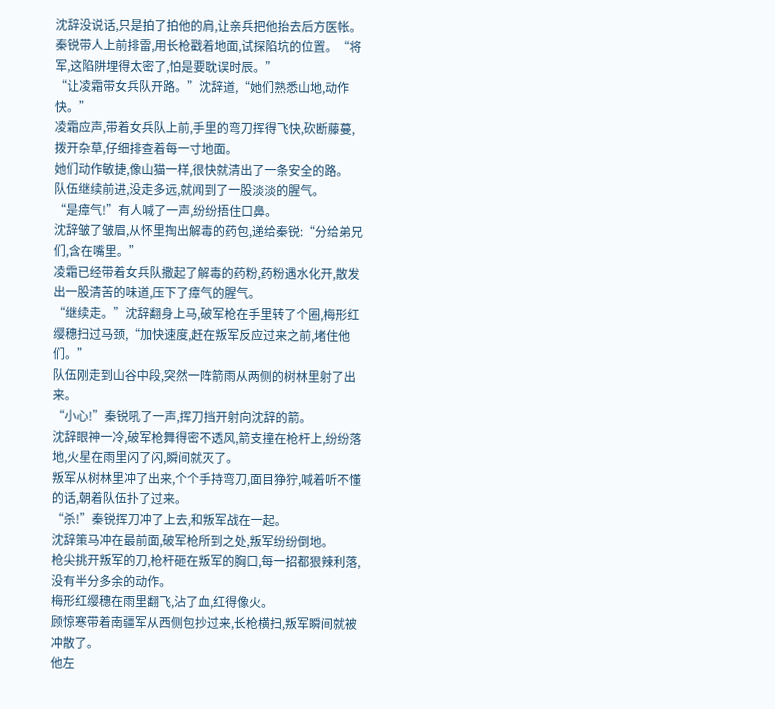沈辞没说话,只是拍了拍他的肩,让亲兵把他抬去后方医帐。
秦锐带人上前排雷,用长枪戳着地面,试探陷坑的位置。“将军,这陷阱埋得太密了,怕是要耽误时辰。”
“让凌霜带女兵队开路。”沈辞道,“她们熟悉山地,动作快。”
凌霜应声,带着女兵队上前,手里的弯刀挥得飞快,砍断藤蔓,拨开杂草,仔细排查着每一寸地面。
她们动作敏捷,像山猫一样,很快就清出了一条安全的路。
队伍继续前进,没走多远,就闻到了一股淡淡的腥气。
“是瘴气!”有人喊了一声,纷纷捂住口鼻。
沈辞皱了皱眉,从怀里掏出解毒的药包,递给秦锐:“分给弟兄们,含在嘴里。”
凌霜已经带着女兵队撒起了解毒的药粉,药粉遇水化开,散发出一股清苦的味道,压下了瘴气的腥气。
“继续走。”沈辞翻身上马,破军枪在手里转了个圈,梅形红缨穗扫过马颈,“加快速度,赶在叛军反应过来之前,堵住他们。”
队伍刚走到山谷中段,突然一阵箭雨从两侧的树林里射了出来。
“小心!”秦锐吼了一声,挥刀挡开射向沈辞的箭。
沈辞眼神一冷,破军枪舞得密不透风,箭支撞在枪杆上,纷纷落地,火星在雨里闪了闪,瞬间就灭了。
叛军从树林里冲了出来,个个手持弯刀,面目狰狞,喊着听不懂的话,朝着队伍扑了过来。
“杀!”秦锐挥刀冲了上去,和叛军战在一起。
沈辞策马冲在最前面,破军枪所到之处,叛军纷纷倒地。
枪尖挑开叛军的刀,枪杆砸在叛军的胸口,每一招都狠辣利落,没有半分多余的动作。
梅形红缨穗在雨里翻飞,沾了血,红得像火。
顾惊寒带着南疆军从西侧包抄过来,长枪横扫,叛军瞬间就被冲散了。
他左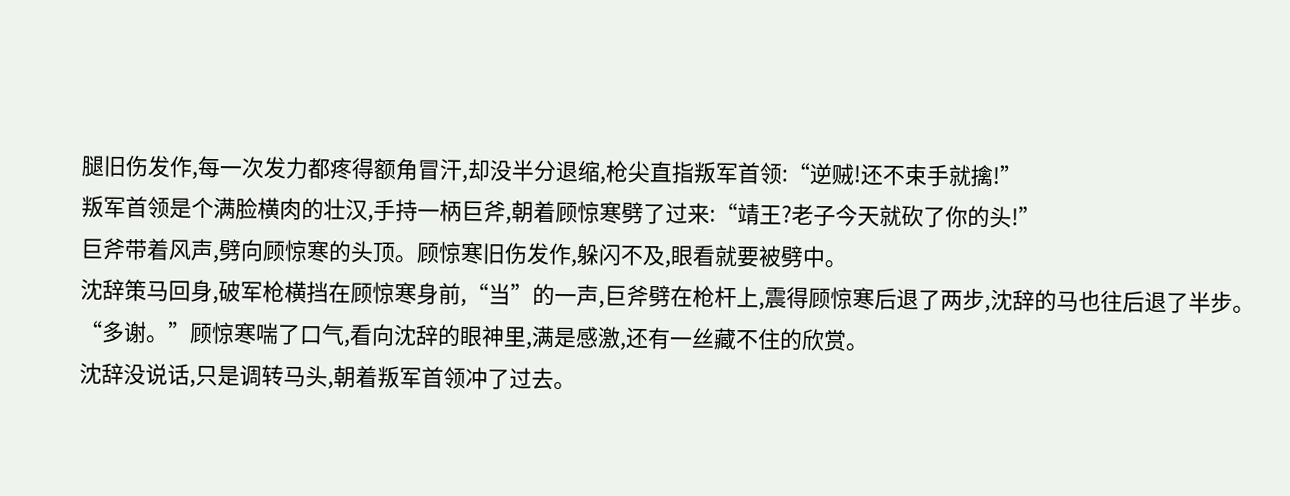腿旧伤发作,每一次发力都疼得额角冒汗,却没半分退缩,枪尖直指叛军首领:“逆贼!还不束手就擒!”
叛军首领是个满脸横肉的壮汉,手持一柄巨斧,朝着顾惊寒劈了过来:“靖王?老子今天就砍了你的头!”
巨斧带着风声,劈向顾惊寒的头顶。顾惊寒旧伤发作,躲闪不及,眼看就要被劈中。
沈辞策马回身,破军枪横挡在顾惊寒身前,“当”的一声,巨斧劈在枪杆上,震得顾惊寒后退了两步,沈辞的马也往后退了半步。
“多谢。”顾惊寒喘了口气,看向沈辞的眼神里,满是感激,还有一丝藏不住的欣赏。
沈辞没说话,只是调转马头,朝着叛军首领冲了过去。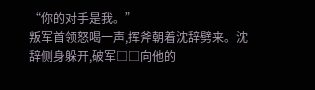“你的对手是我。”
叛军首领怒喝一声,挥斧朝着沈辞劈来。沈辞侧身躲开,破军□□向他的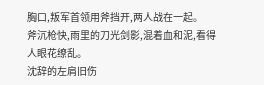胸口,叛军首领用斧挡开,两人战在一起。
斧沉枪快,雨里的刀光剑影,混着血和泥,看得人眼花缭乱。
沈辞的左肩旧伤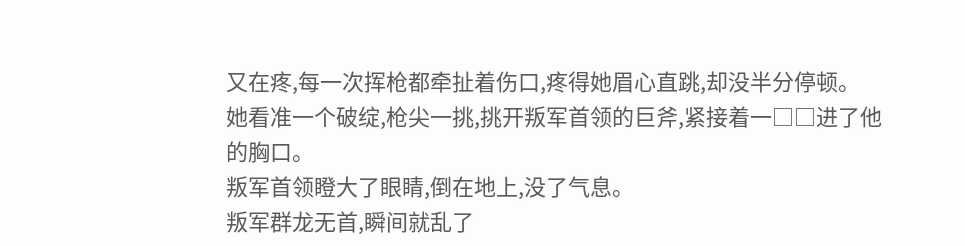又在疼,每一次挥枪都牵扯着伤口,疼得她眉心直跳,却没半分停顿。
她看准一个破绽,枪尖一挑,挑开叛军首领的巨斧,紧接着一□□进了他的胸口。
叛军首领瞪大了眼睛,倒在地上,没了气息。
叛军群龙无首,瞬间就乱了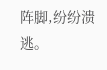阵脚,纷纷溃逃。